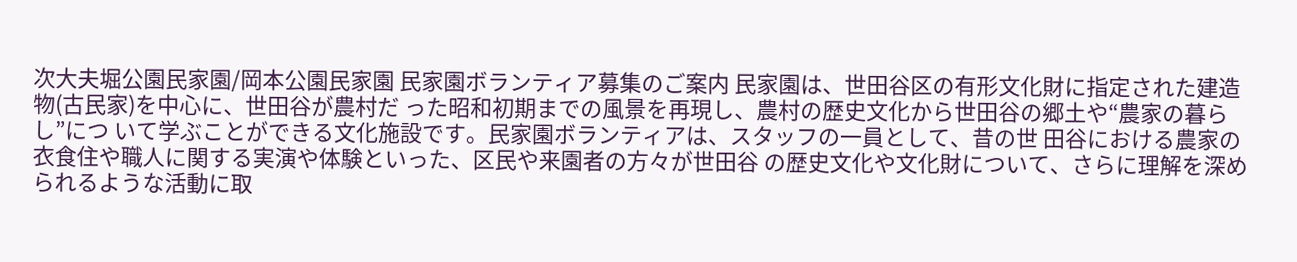次大夫堀公園民家園/岡本公園民家園 民家園ボランティア募集のご案内 民家園は、世田谷区の有形文化財に指定された建造物(古民家)を中心に、世田谷が農村だ った昭和初期までの風景を再現し、農村の歴史文化から世田谷の郷土や“農家の暮らし”につ いて学ぶことができる文化施設です。民家園ボランティアは、スタッフの一員として、昔の世 田谷における農家の衣食住や職人に関する実演や体験といった、区民や来園者の方々が世田谷 の歴史文化や文化財について、さらに理解を深められるような活動に取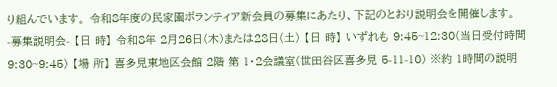り組んでいます。 令和8年度の民家園ボランティア新会員の募集にあたり、下記のとおり説明会を開催します。 -募集説明会- 【日 時】 令和8年 2月26日(木)または28日(土) 【日 時】 いずれも 9:45~12:30(当日受付時間 9:30~9:45) 【場 所】 喜多見東地区会館 2階 第 1・2会議室(世田谷区喜多見 5-11-10) ※約 1時間の説明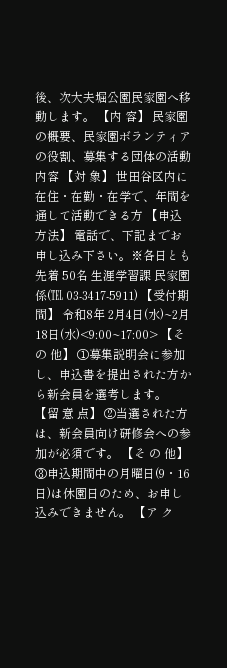後、次大夫堀公園民家園へ移動します。 【内 容】 民家園の概要、民家園ボランティアの役割、募集する団体の活動内容 【対 象】 世田谷区内に在住・在勤・在学で、年間を通して活動できる方 【申込方法】 電話で、下記までお申し込み下さい。※各日とも先着 50名 生涯学習課 民家園係(℡ 03-3417-5911) 【受付期間】 令和8年 2月4日(水)~2月 18日(水)<9:00~17:00> 【そ の 他】 ①募集説明会に参加し、申込書を提出された方から新会員を選考します。 【留 意 点】 ②当選された方は、新会員向け研修会への参加が必須です。 【そ の 他】 ③申込期間中の月曜日(9・16 日)は休園日のため、お申し込みできません。 【ア ク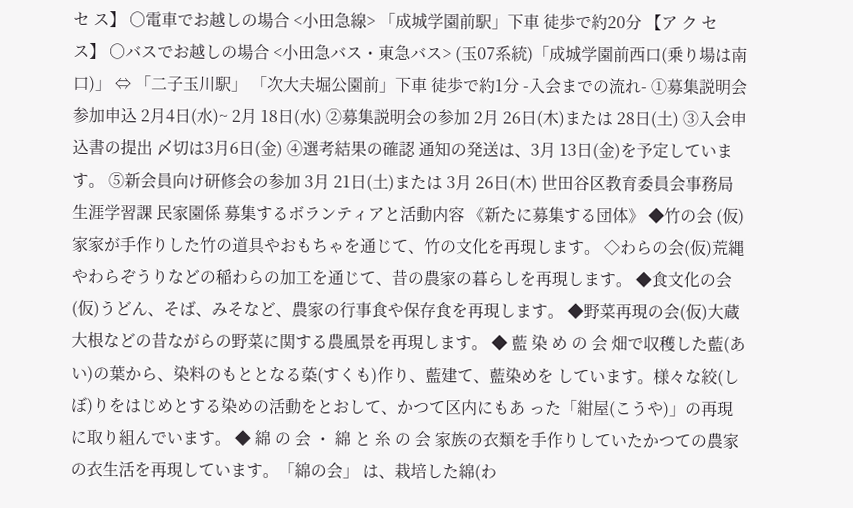セ ス】 ○電車でお越しの場合 <小田急線> 「成城学園前駅」下車 徒歩で約20分 【ア ク セ ス】 ○バスでお越しの場合 <小田急バス・東急バス> (玉07系統)「成城学園前西口(乗り場は南口)」 ⇔ 「二子玉川駅」 「次大夫堀公園前」下車 徒歩で約1分 -入会までの流れ- ①募集説明会参加申込 2月4日(水)~ 2月 18日(水) ②募集説明会の参加 2月 26日(木)または 28日(土) ③入会申込書の提出 〆切は3月6日(金) ④選考結果の確認 通知の発送は、3月 13日(金)を予定しています。 ⑤新会員向け研修会の参加 3月 21日(土)または 3月 26日(木) 世田谷区教育委員会事務局 生涯学習課 民家園係 募集するボランティアと活動内容 《新たに募集する団体》 ◆竹の会 (仮)家家が手作りした竹の道具やおもちゃを通じて、竹の文化を再現します。 ◇わらの会(仮)荒縄やわらぞうりなどの稲わらの加工を通じて、昔の農家の暮らしを再現します。 ◆食文化の会 (仮)うどん、そば、みそなど、農家の行事食や保存食を再現します。 ◆野菜再現の会(仮)大蔵大根などの昔ながらの野菜に関する農風景を再現します。 ◆ 藍 染 め の 会 畑で収穫した藍(あい)の葉から、染料のもととなる蒅(すくも)作り、藍建て、藍染めを しています。様々な絞(しぼ)りをはじめとする染めの活動をとおして、かつて区内にもあ った「紺屋(こうや)」の再現に取り組んでいます。 ◆ 綿 の 会 ・ 綿 と 糸 の 会 家族の衣類を手作りしていたかつての農家の衣生活を再現しています。「綿の会」 は、栽培した綿(わ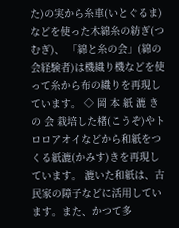た)の実から糸車(いとぐるま)などを使った木綿糸の紡ぎ(つむぎ)、 「綿と糸の会」(綿の会経験者)は機織り機などを使って糸から布の織りを再現しています。 ◇ 岡 本 紙 漉 き の 会 栽培した楮(こうぞ)やトロロアオイなどから和紙をつくる紙漉(かみす)きを再現しています。 漉いた和紙は、古民家の障子などに活用しています。また、かつて多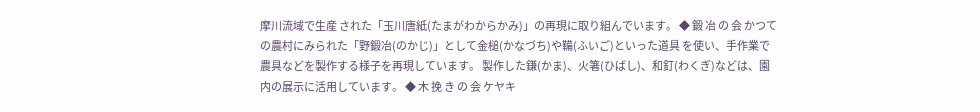摩川流域で生産 された「玉川唐紙(たまがわからかみ)」の再現に取り組んでいます。 ◆ 鍛 冶 の 会 かつての農村にみられた「野鍛冶(のかじ)」として金槌(かなづち)や鞴(ふいご)といった道具 を使い、手作業で農具などを製作する様子を再現しています。 製作した鎌(かま)、火箸(ひばし)、和釘(わくぎ)などは、園内の展示に活用しています。 ◆ 木 挽 き の 会 ケヤキ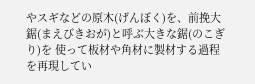やスギなどの原木(げんぼく)を、前挽大鋸(まえびきおが)と呼ぶ大きな鋸(のこぎり)を 使って板材や角材に製材する過程を再現してい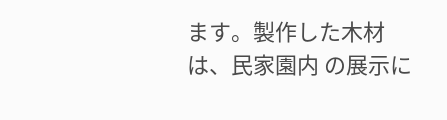ます。製作した木材は、民家園内 の展示に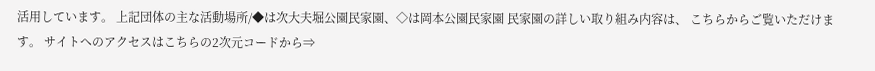活用しています。 上記団体の主な活動場所/◆は次大夫堀公園民家園、◇は岡本公園民家園 民家園の詳しい取り組み内容は、 こちらからご覧いただけます。 サイトへのアクセスはこちらの2次元コードから⇒